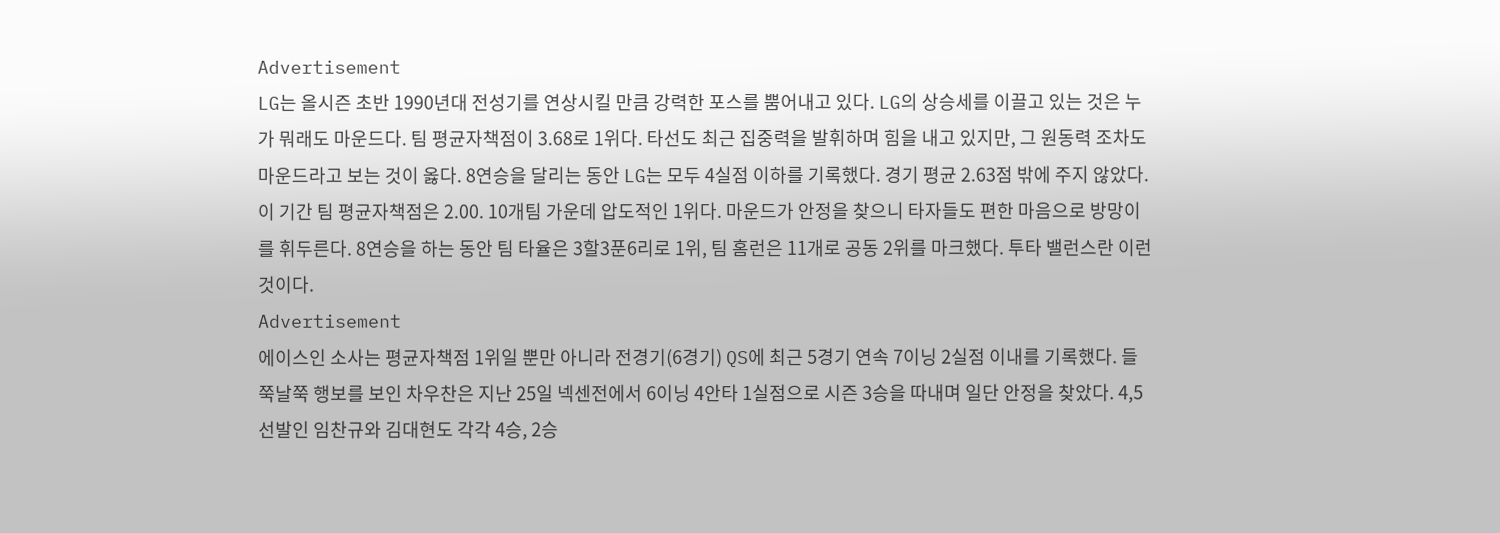Advertisement
LG는 올시즌 초반 1990년대 전성기를 연상시킬 만큼 강력한 포스를 뿜어내고 있다. LG의 상승세를 이끌고 있는 것은 누가 뭐래도 마운드다. 팀 평균자책점이 3.68로 1위다. 타선도 최근 집중력을 발휘하며 힘을 내고 있지만, 그 원동력 조차도 마운드라고 보는 것이 옳다. 8연승을 달리는 동안 LG는 모두 4실점 이하를 기록했다. 경기 평균 2.63점 밖에 주지 않았다. 이 기간 팀 평균자책점은 2.00. 10개팀 가운데 압도적인 1위다. 마운드가 안정을 찾으니 타자들도 편한 마음으로 방망이를 휘두른다. 8연승을 하는 동안 팀 타율은 3할3푼6리로 1위, 팀 홈런은 11개로 공동 2위를 마크했다. 투타 밸런스란 이런 것이다.
Advertisement
에이스인 소사는 평균자책점 1위일 뿐만 아니라 전경기(6경기) QS에 최근 5경기 연속 7이닝 2실점 이내를 기록했다. 들쭉날쭉 행보를 보인 차우찬은 지난 25일 넥센전에서 6이닝 4안타 1실점으로 시즌 3승을 따내며 일단 안정을 찾았다. 4,5선발인 임찬규와 김대현도 각각 4승, 2승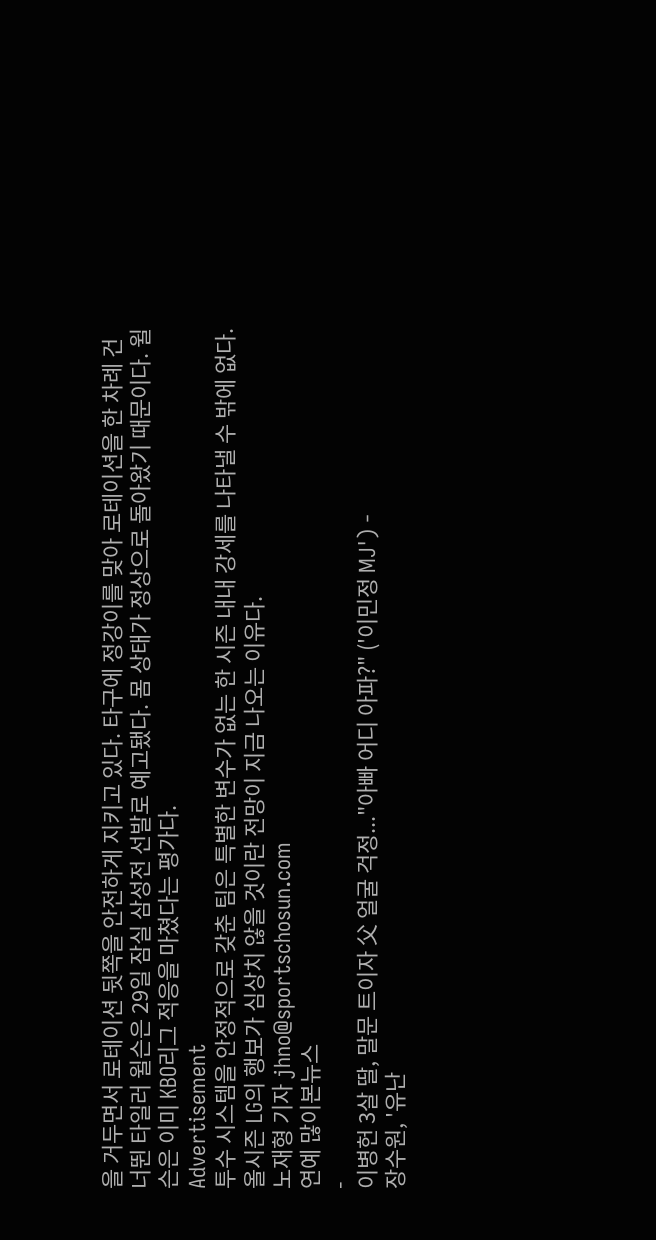을 거두면서 로테이션 뒷쪽을 안전하게 지키고 있다. 타구에 정강이를 맞아 로테이션을 한 차례 건너뛴 타일러 윌슨은 29일 잠실 삼성전 선발로 예고됐다. 몸 상태가 정상으로 돌아왔기 때문이다. 윌슨은 이미 KBO리그 적응을 마쳤다는 평가다.
Advertisement
투수 시스템을 안정적으로 갖춘 팀은 특별한 변수가 없는 한 시즌 내내 강세를 나타낼 수 밖에 없다. 올시즌 LG의 행보가 심상치 않을 것이란 전망이 지금 나오는 이유다.
노재형 기자 jhno@sportschosun.com
연예 많이본뉴스
-
이병헌 3살 딸, 말문 트이자 父 얼굴 걱정..."아빠 어디 아파?" ('이민정 MJ') -
장수원, '유난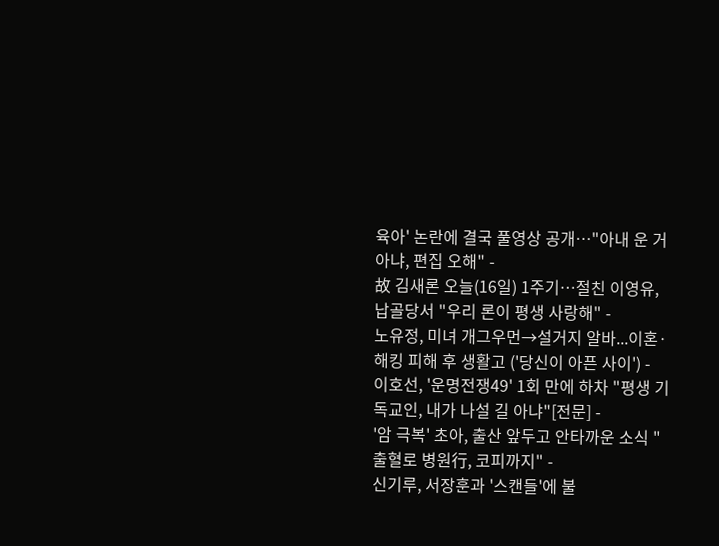육아' 논란에 결국 풀영상 공개…"아내 운 거 아냐, 편집 오해" -
故 김새론 오늘(16일) 1주기…절친 이영유, 납골당서 "우리 론이 평생 사랑해" -
노유정, 미녀 개그우먼→설거지 알바...이혼·해킹 피해 후 생활고 ('당신이 아픈 사이') -
이호선, '운명전쟁49' 1회 만에 하차 "평생 기독교인, 내가 나설 길 아냐"[전문] -
'암 극복' 초아, 출산 앞두고 안타까운 소식 "출혈로 병원行, 코피까지" -
신기루, 서장훈과 '스캔들'에 불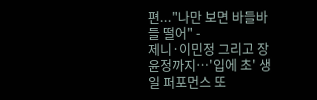편..."나만 보면 바들바들 떨어" -
제니·이민정 그리고 장윤정까지…'입에 초' 생일 퍼포먼스 또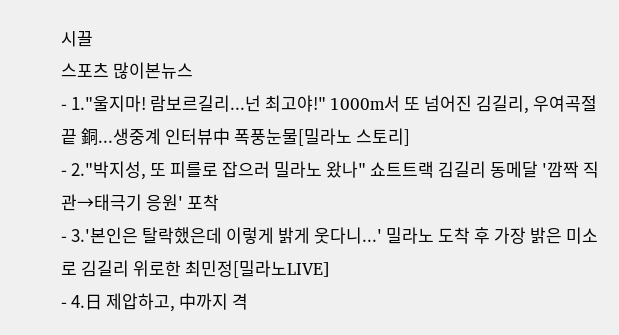시끌
스포츠 많이본뉴스
- 1."울지마! 람보르길리...넌 최고야!" 1000m서 또 넘어진 김길리, 우여곡절 끝 銅...생중계 인터뷰中 폭풍눈물[밀라노 스토리]
- 2."박지성, 또 피를로 잡으러 밀라노 왔나" 쇼트트랙 김길리 동메달 '깜짝 직관→태극기 응원' 포착
- 3.'본인은 탈락했은데 이렇게 밝게 웃다니...' 밀라노 도착 후 가장 밝은 미소로 김길리 위로한 최민정[밀라노LIVE]
- 4.日 제압하고, 中까지 격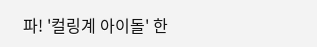파! '컬링계 아이돌' 한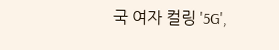국 여자 컬링 '5G',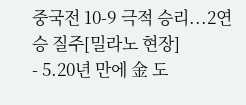중국전 10-9 극적 승리...2연승 질주[밀라노 현장]
- 5.20년 만에 金 도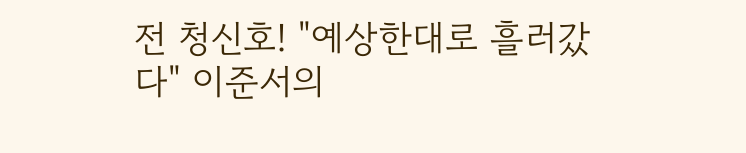전 청신호! "예상한대로 흘러갔다" 이준서의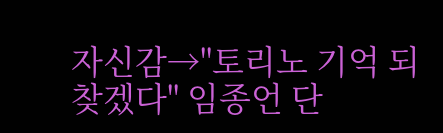자신감→"토리노 기억 되찾겠다" 임종언 단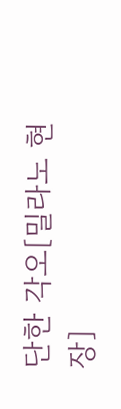단한 각오[밀라노 현장]